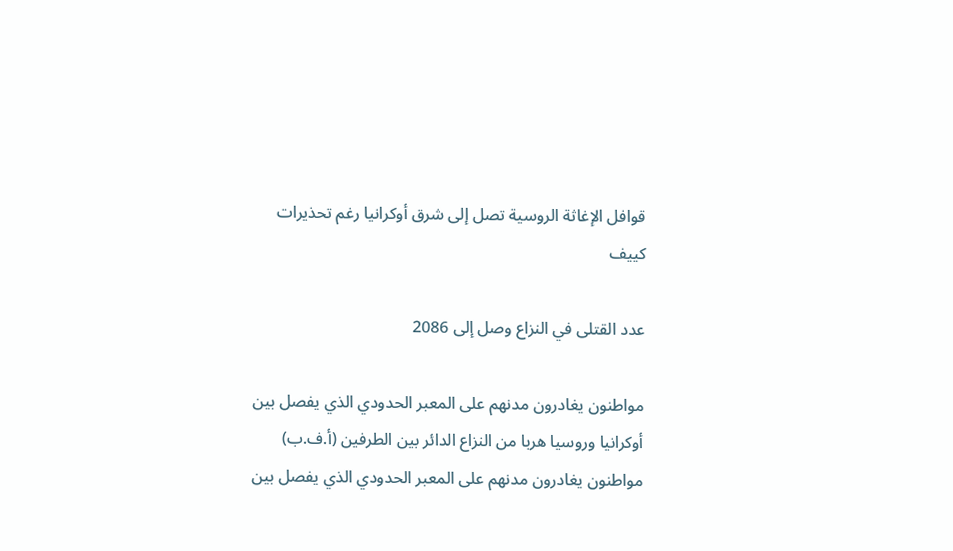قوافل الإغاثة الروسية تصل إلى شرق أوكرانيا رغم تحذيرات كييف

عدد القتلى في النزاع وصل إلى 2086

مواطنون يغادرون مدنهم على المعبر الحدودي الذي يفصل بين أوكرانيا وروسيا هربا من النزاع الدائر بين الطرفين (أ.ف.ب)
مواطنون يغادرون مدنهم على المعبر الحدودي الذي يفصل بين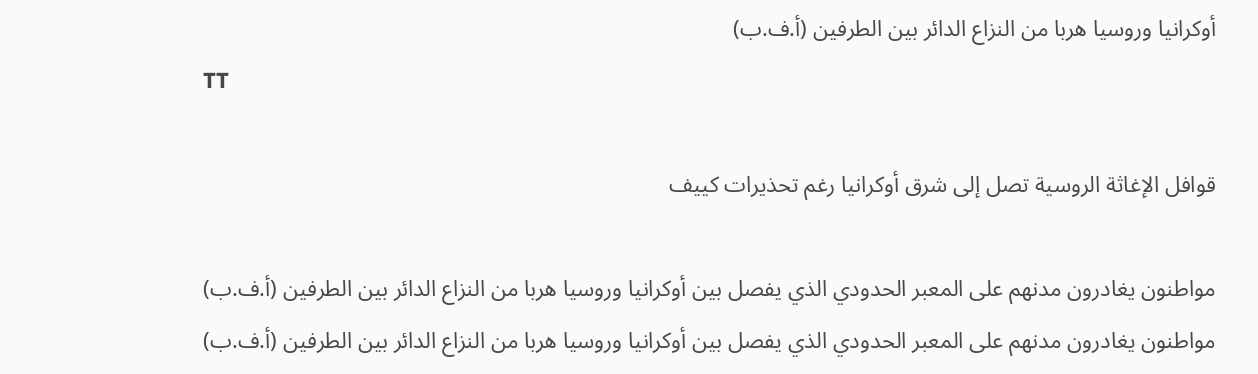أوكرانيا وروسيا هربا من النزاع الدائر بين الطرفين (أ.ف.ب)
TT

قوافل الإغاثة الروسية تصل إلى شرق أوكرانيا رغم تحذيرات كييف

مواطنون يغادرون مدنهم على المعبر الحدودي الذي يفصل بين أوكرانيا وروسيا هربا من النزاع الدائر بين الطرفين (أ.ف.ب)
مواطنون يغادرون مدنهم على المعبر الحدودي الذي يفصل بين أوكرانيا وروسيا هربا من النزاع الدائر بين الطرفين (أ.ف.ب)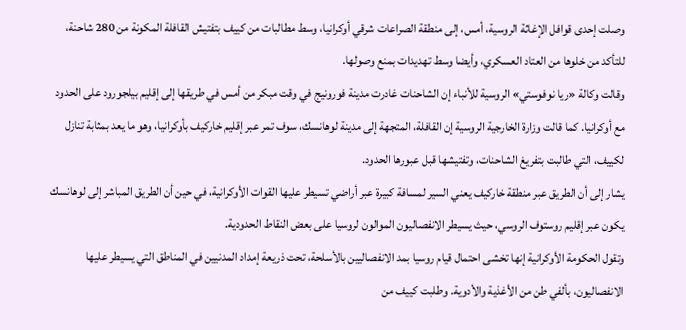وصلت إحدى قوافل الإغاثة الروسية، أمس، إلى منطقة الصراعات شرقي أوكرانيا، وسط مطالبات من كييف بتفتيش القافلة المكونة من 280 شاحنة، للتأكد من خلوها من العتاد العسكري، وأيضا وسط تهديدات بمنع وصولها.
وقالت وكالة «ريا نوفوستي» الروسية للأنباء إن الشاحنات غادرت مدينة فورونيج في وقت مبكر من أمس في طريقها إلى إقليم بيلجورود على الحدود مع أوكرانيا. كما قالت وزارة الخارجية الروسية إن القافلة، المتجهة إلى مدينة لوهانسك، سوف تمر عبر إقليم خاركيف بأوكرانيا، وهو ما يعد بمثابة تنازل لكييف، التي طالبت بتفريغ الشاحنات، وتفتيشها قبل عبورها الحدود.
يشار إلى أن الطريق عبر منطقة خاركيف يعني السير لمسافة كبيرة عبر أراضي تسيطر عليها القوات الأوكرانية، في حين أن الطريق المباشر إلى لوهانسك يكون عبر إقليم روستوف الروسي، حيث يسيطر الانفصاليون الموالون لروسيا على بعض النقاط الحدودية.
وتقول الحكومة الأوكرانية إنها تخشى احتمال قيام روسيا بمد الانفصاليين بالأسلحة، تحت ذريعة إمداد المدنيين في المناطق التي يسيطر عليها الانفصاليون، بألفي طن من الأغذية والأدوية. وطلبت كييف من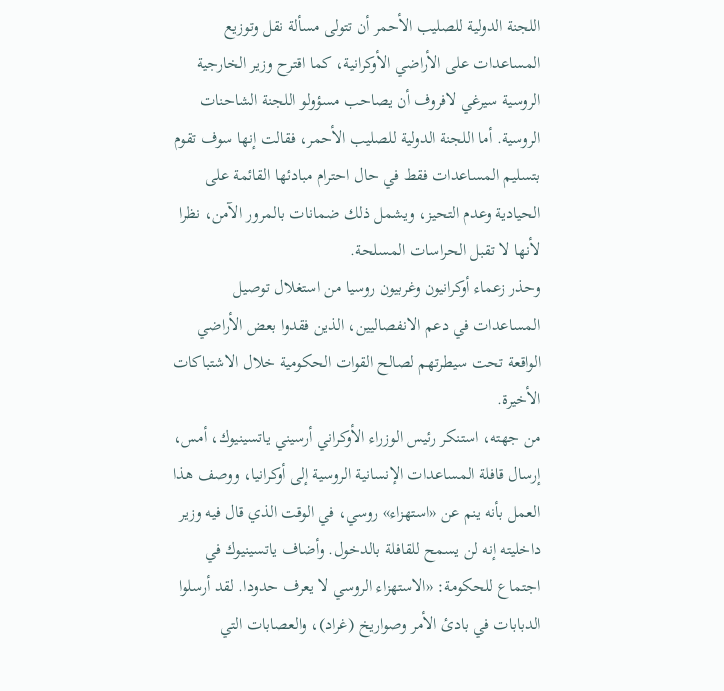اللجنة الدولية للصليب الأحمر أن تتولى مسألة نقل وتوزيع المساعدات على الأراضي الأوكرانية، كما اقترح وزير الخارجية الروسية سيرغي لافروف أن يصاحب مسؤولو اللجنة الشاحنات الروسية. أما اللجنة الدولية للصليب الأحمر، فقالت إنها سوف تقوم بتسليم المساعدات فقط في حال احترام مبادئها القائمة على الحيادية وعدم التحيز، ويشمل ذلك ضمانات بالمرور الآمن، نظرا لأنها لا تقبل الحراسات المسلحة.
وحذر زعماء أوكرانيون وغربيون روسيا من استغلال توصيل المساعدات في دعم الانفصاليين، الذين فقدوا بعض الأراضي الواقعة تحت سيطرتهم لصالح القوات الحكومية خلال الاشتباكات الأخيرة.
من جهته، استنكر رئيس الوزراء الأوكراني أرسيني ياتسينيوك، أمس، إرسال قافلة المساعدات الإنسانية الروسية إلى أوكرانيا، ووصف هذا العمل بأنه ينم عن «استهزاء» روسي، في الوقت الذي قال فيه وزير داخليته إنه لن يسمح للقافلة بالدخول. وأضاف ياتسينيوك في اجتماع للحكومة: «الاستهزاء الروسي لا يعرف حدودا. لقد أرسلوا الدبابات في بادئ الأمر وصواريخ (غراد)، والعصابات التي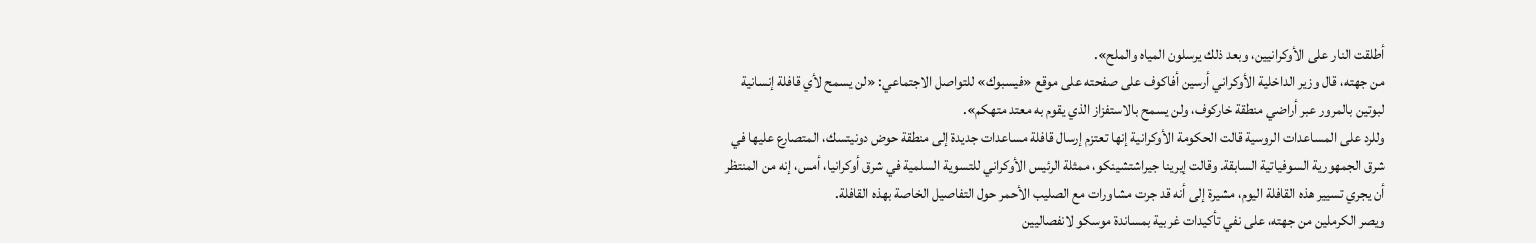أطلقت النار على الأوكرانيين، وبعد ذلك يرسلون المياه والملح».
من جهته، قال وزير الداخلية الأوكراني أرسين أفاكوف على صفحته على موقع «فيسبوك» للتواصل الاجتماعي: «لن يسمح لأي قافلة إنسانية لبوتين بالمرور عبر أراضي منطقة خاركوف، ولن يسمح بالاستفزاز الذي يقوم به معتد متهكم».
وللرد على المساعدات الروسية قالت الحكومة الأوكرانية إنها تعتزم إرسال قافلة مساعدات جديدة إلى منطقة حوض دونيتسك، المتصارع عليها في شرق الجمهورية السوفياتية السابقة. وقالت إيرينا جيراشتشينكو، ممثلة الرئيس الأوكراني للتسوية السلمية في شرق أوكرانيا، أمس، إنه من المنتظر أن يجري تسيير هذه القافلة اليوم، مشيرة إلى أنه قد جرت مشاورات مع الصليب الأحمر حول التفاصيل الخاصة بهذه القافلة.
ويصر الكرملين من جهته، على نفي تأكيدات غربية بمساندة موسكو لانفصاليين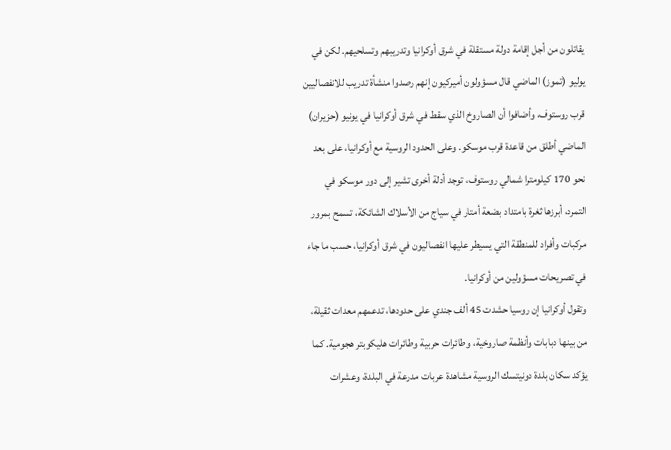يقاتلون من أجل إقامة دولة مستقلة في شرق أوكرانيا وتدريبهم وتسلحيهم. لكن في يوليو (تموز) الماضي قال مسؤولون أميركيون إنهم رصدوا منشأة تدريب للانفصاليين قرب روستوف، وأضافوا أن الصاروخ الذي سقط في شرق أوكرانيا في يونيو (حزيران) الماضي أطلق من قاعدة قرب موسكو. وعلى الحدود الروسية مع أوكرانيا، على بعد نحو 170 كيلومترا شمالي روستوف، توجد أدلة أخرى تشير إلى دور موسكو في التمرد، أبرزها ثغرة بامتداد بضعة أمتار في سياج من الأسلاك الشائكة، تسمح بمرور مركبات وأفراد للمنطقة التي يسيطر عليها انفصاليون في شرق أوكرانيا، حسب ما جاء في تصريحات مسؤولين من أوكرانيا.
وتقول أوكرانيا إن روسيا حشدت 45 ألف جندي على حدودها، تدعمهم معدات ثقيلة، من بينها دبابات وأنظمة صاروخية، وطائرات حربية وطائرات هليكوبتر هجومية. كما يؤكد سكان بلدة دونيتسك الروسية مشاهدة عربات مدرعة في البلدة، وعشرات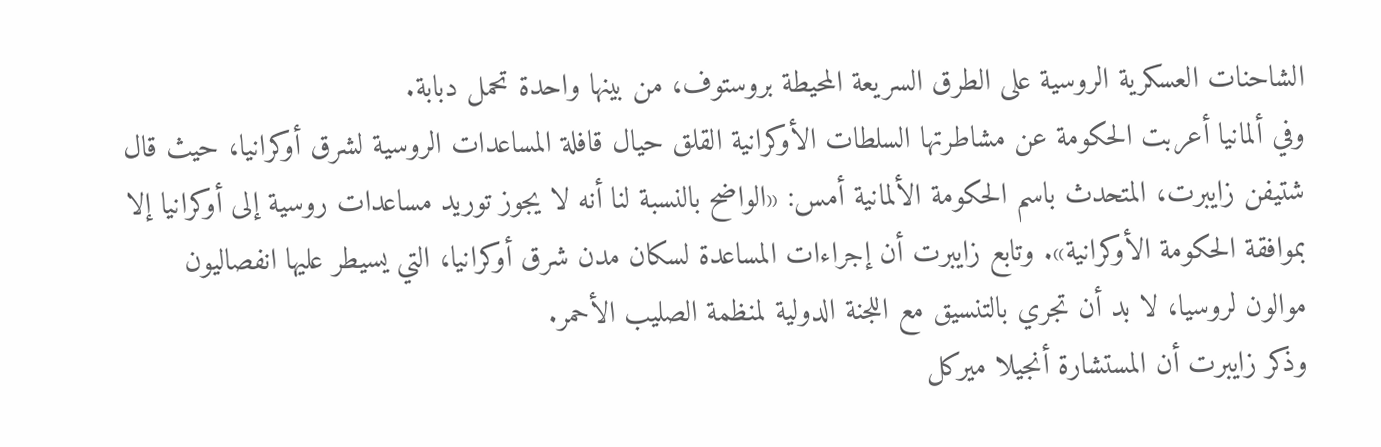الشاحنات العسكرية الروسية على الطرق السريعة المحيطة بروستوف، من بينها واحدة تحمل دبابة.
وفي ألمانيا أعربت الحكومة عن مشاطرتها السلطات الأوكرانية القلق حيال قافلة المساعدات الروسية لشرق أوكرانيا، حيث قال شتيفن زايبرت، المتحدث باسم الحكومة الألمانية أمس: «الواضح بالنسبة لنا أنه لا يجوز توريد مساعدات روسية إلى أوكرانيا إلا بموافقة الحكومة الأوكرانية». وتابع زايبرت أن إجراءات المساعدة لسكان مدن شرق أوكرانيا، التي يسيطر عليها انفصاليون موالون لروسيا، لا بد أن تجري بالتنسيق مع اللجنة الدولية لمنظمة الصليب الأحمر.
وذكر زايبرت أن المستشارة أنجيلا ميركل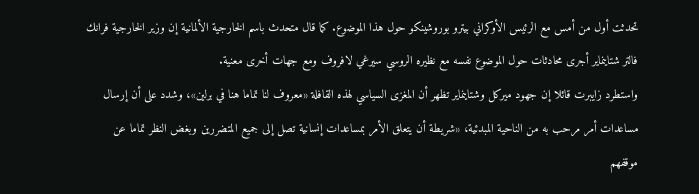تحدثت أول من أمس مع الرئيس الأوكراني بيترو بوروشينكو حول هذا الموضوع. كما قال متحدث باسم الخارجية الألمانية إن وزير الخارجية فرانك فالتر شتاينماير أجرى محادثات حول الموضوع نفسه مع نظيره الروسي سيرغي لافروف ومع جهات أخرى معنية.
واستطرد زايبرت قائلا إن جهود ميركل وشتاينماير تظهر أن المغزى السياسي لهذه القافلة «معروف لنا تماما هنا في برلين»، وشدد على أن إرسال مساعدات أمر مرحب به من الناحية المبدئية، «شريطة أن يتعلق الأمر بمساعدات إنسانية تصل إلى جميع المتضررين وبغض النظر تماما عن موقفهم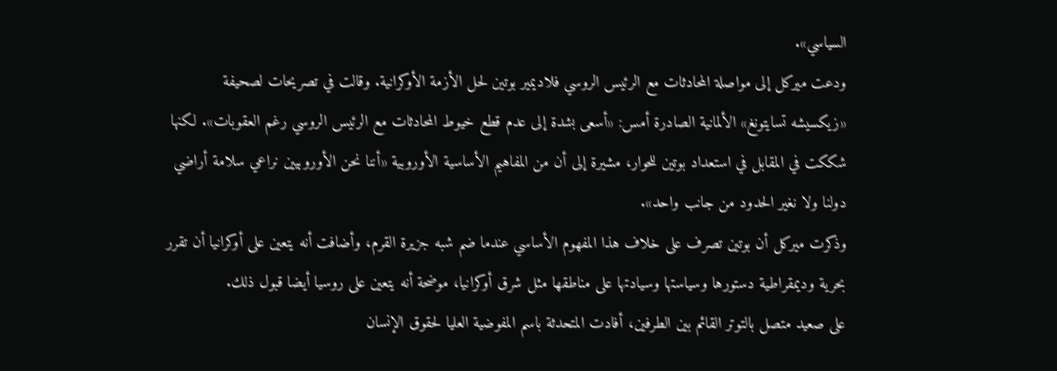السياسي».
ودعت ميركل إلى مواصلة المحادثات مع الرئيس الروسي فلاديمير بوتين لحل الأزمة الأوكرانية. وقالت في تصريحات لصحيفة «زيكسيشه تسايتونغ» الألمانية الصادرة أمس: «أسعى بشدة إلى عدم قطع خيوط المحادثات مع الرئيس الروسي رغم العقوبات». لكنها شككت في المقابل في استعداد بوتين للحوار، مشيرة إلى أن من المفاهيم الأساسية الأوروبية «أننا نحن الأوروبيين نراعي سلامة أراضي دولنا ولا نغير الحدود من جانب واحد».
وذكرت ميركل أن بوتين تصرف على خلاف هذا المفهوم الأساسي عندما ضم شبه جزيرة القرم، وأضافت أنه يتعين على أوكرانيا أن تقرر بحرية وديمقراطية دستورها وسياستها وسيادتها على مناطقها مثل شرق أوكرانيا، موضحة أنه يتعين على روسيا أيضا قبول ذلك.
على صعيد متصل بالتوتر القائم بين الطرفين، أفادت المتحدثة باسم المفوضية العليا لحقوق الإنسان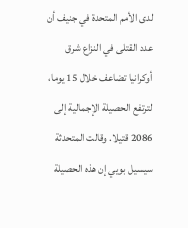لدى الأمم المتحدة في جنيف أن عدد القتلى في النزاع شرق أوكرانيا تضاعف خلال 15 يوما، لترتفع الحصيلة الإجمالية إلى 2086 قتيلا. وقالت المتحدثة سيسيل بويي إن هذه الحصيلة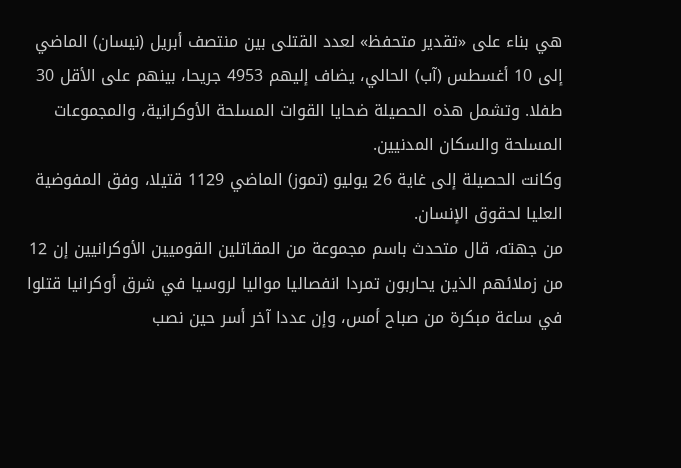هي بناء على «تقدير متحفظ» لعدد القتلى بين منتصف أبريل (نيسان) الماضي إلى 10 أغسطس (آب) الحالي، يضاف إليهم 4953 جريحا، بينهم على الأقل 30 طفلا. وتشمل هذه الحصيلة ضحايا القوات المسلحة الأوكرانية، والمجموعات المسلحة والسكان المدنيين.
وكانت الحصيلة إلى غاية 26 يوليو (تموز) الماضي 1129 قتيلا، وفق المفوضية العليا لحقوق الإنسان.
من جهته، قال متحدث باسم مجموعة من المقاتلين القوميين الأوكرانيين إن 12 من زملائهم الذين يحاربون تمردا انفصاليا مواليا لروسيا في شرق أوكرانيا قتلوا في ساعة مبكرة من صباح أمس، وإن عددا آخر أسر حين نصب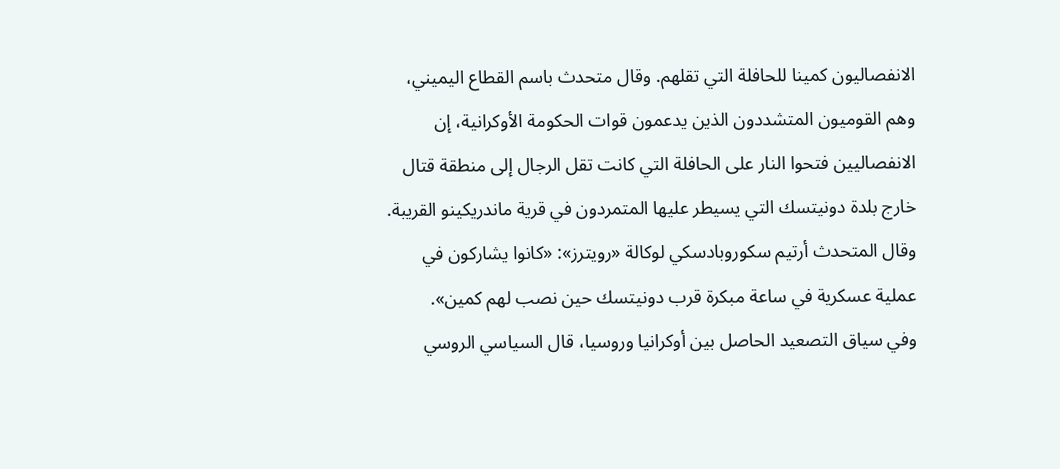الانفصاليون كمينا للحافلة التي تقلهم. وقال متحدث باسم القطاع اليميني، وهم القوميون المتشددون الذين يدعمون قوات الحكومة الأوكرانية، إن الانفصاليين فتحوا النار على الحافلة التي كانت تقل الرجال إلى منطقة قتال خارج بلدة دونيتسك التي يسيطر عليها المتمردون في قرية ماندريكينو القريبة. وقال المتحدث أرتيم سكوروبادسكي لوكالة «رويترز»: «كانوا يشاركون في عملية عسكرية في ساعة مبكرة قرب دونيتسك حين نصب لهم كمين».
وفي سياق التصعيد الحاصل بين أوكرانيا وروسيا، قال السياسي الروسي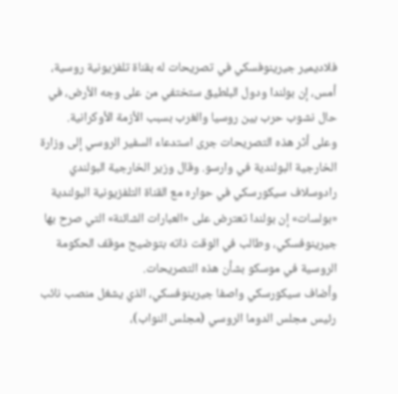فلاديمير جيرينوفسكي في تصريحات له بقناة تلفزيونية روسية، أمس، إن بولندا ودول البلطيق ستختفي من على وجه الأرض، في حال نشوب حرب بين روسيا والغرب بسبب الأزمة الأوكرانية.
وعلى أثر هذه التصريحات جرى استدعاء السفير الروسي إلى وزارة الخارجية البولندية في وارسو. وقال وزير الخارجية البولندي رادوسلاف سيكورسكي في حواره مع القناة التلفزيونية البولندية «بولسات» إن بولندا تعترض على «العبارات الشائنة» التي صرح بها جيرينوفسكي، وطالب في الوقت ذاته بتوضيح موقف الحكومة الروسية في موسكو بشأن هذه التصريحات.
وأضاف سيكورسكي واصفا جيرينوفسكي، الذي يشغل منصب نائب رئيس مجلس الدوما الروسي (مجلس النواب)،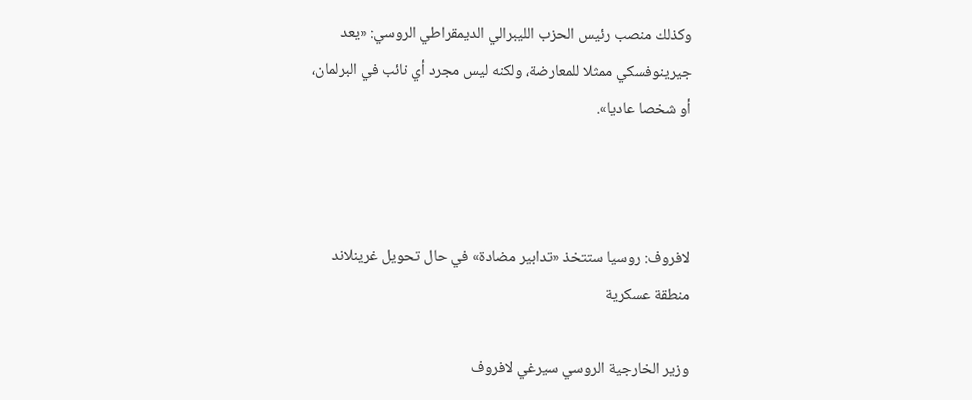وكذلك منصب رئيس الحزب الليبرالي الديمقراطي الروسي: «يعد جيرينوفسكي ممثلا للمعارضة، ولكنه ليس مجرد أي نائب في البرلمان، أو شخصا عاديا».



لافروف: روسيا ستتخذ «تدابير مضادة» في حال تحويل غرينلاند منطقة عسكرية

وزير الخارجية الروسي سيرغي لافروف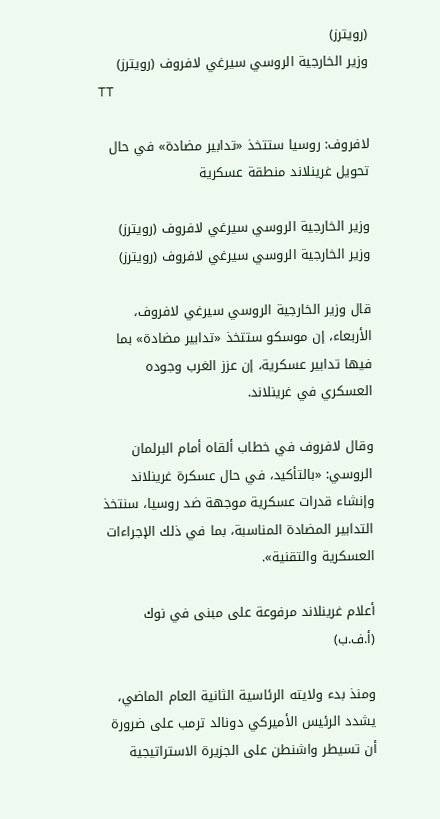(رويترز)
وزير الخارجية الروسي سيرغي لافروف (رويترز)
TT

لافروف: روسيا ستتخذ «تدابير مضادة» في حال تحويل غرينلاند منطقة عسكرية

وزير الخارجية الروسي سيرغي لافروف (رويترز)
وزير الخارجية الروسي سيرغي لافروف (رويترز)

قال وزير الخارجية الروسي سيرغي لافروف، الأربعاء، إن موسكو ستتخذ «تدابير مضادة» بما فيها تدابير عسكرية، إن عزز الغرب وجوده العسكري في غرينلاند.

وقال لافروف في خطاب ألقاه أمام البرلمان الروسي: «بالتأكيد، في حال عسكرة غرينلاند وإنشاء قدرات عسكرية موجهة ضد روسيا، سنتخذ التدابير المضادة المناسبة، بما في ذلك الإجراءات العسكرية والتقنية».

أعلام غرينلاند مرفوعة على مبنى في نوك (أ.ف.ب)

ومنذ بدء ولايته الرئاسية الثانية العام الماضي، يشدد الرئيس الأميركي دونالد ترمب على ضرورة أن تسيطر واشنطن على الجزيرة الاستراتيجية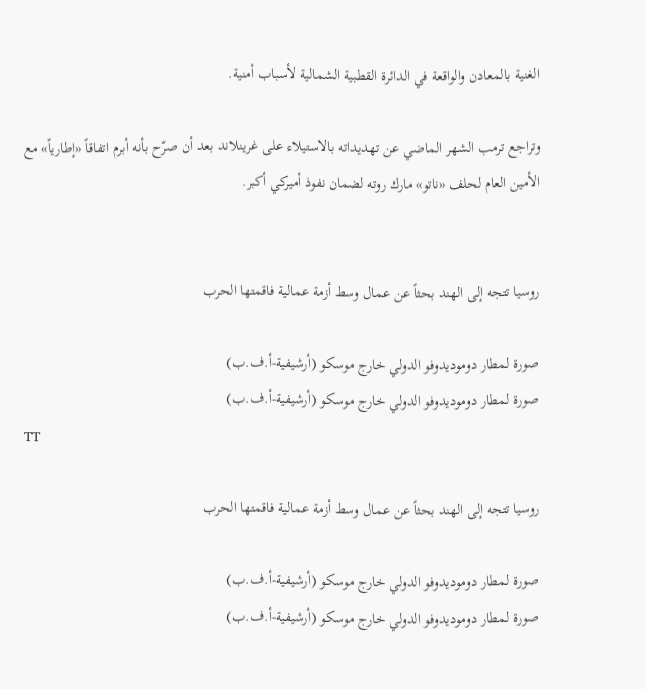الغنية بالمعادن والواقعة في الدائرة القطبية الشمالية لأسباب أمنية.

وتراجع ترمب الشهر الماضي عن تهديداته بالاستيلاء على غرينلاند بعد أن صرّح بأنه أبرم اتفاقاً «إطارياً» مع الأمين العام لحلف «ناتو» مارك روته لضمان نفوذ أميركي أكبر.


روسيا تتجه إلى الهند بحثاً عن عمال وسط أزمة عمالية فاقمتها الحرب

صورة لمطار دوموديدوفو الدولي خارج موسكو (أرشيفية-أ.ف.ب)
صورة لمطار دوموديدوفو الدولي خارج موسكو (أرشيفية-أ.ف.ب)
TT

روسيا تتجه إلى الهند بحثاً عن عمال وسط أزمة عمالية فاقمتها الحرب

صورة لمطار دوموديدوفو الدولي خارج موسكو (أرشيفية-أ.ف.ب)
صورة لمطار دوموديدوفو الدولي خارج موسكو (أرشيفية-أ.ف.ب)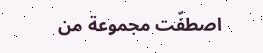اصطفّت مجموعة من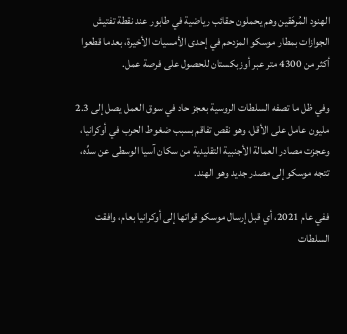الهنود المُرهَقين وهم يحملون حقائب رياضية في طابور عند نقطة تفتيش الجوازات بمطار موسكو المزدحم في إحدى الأمسيات الأخيرة، بعدما قطعوا أكثر من 4300 متر عبر أوزبكستان للحصول على فرصة عمل.

وفي ظل ما تصفه السلطات الروسية بعجز حاد في سوق العمل يصل إلى 2.3 مليون عامل على الأقل، وهو نقص تفاقم بسبب ضغوط الحرب في أوكرانيا، وعجزت مصادر العمالة الأجنبية التقليدية من سكان آسيا الوسطى عن سدِّه، تتجه موسكو إلى مصدر جديد وهو الهند.

ففي عام 2021، أي قبل إرسال موسكو قواتها إلى أوكرانيا بعام، وافقت السلطات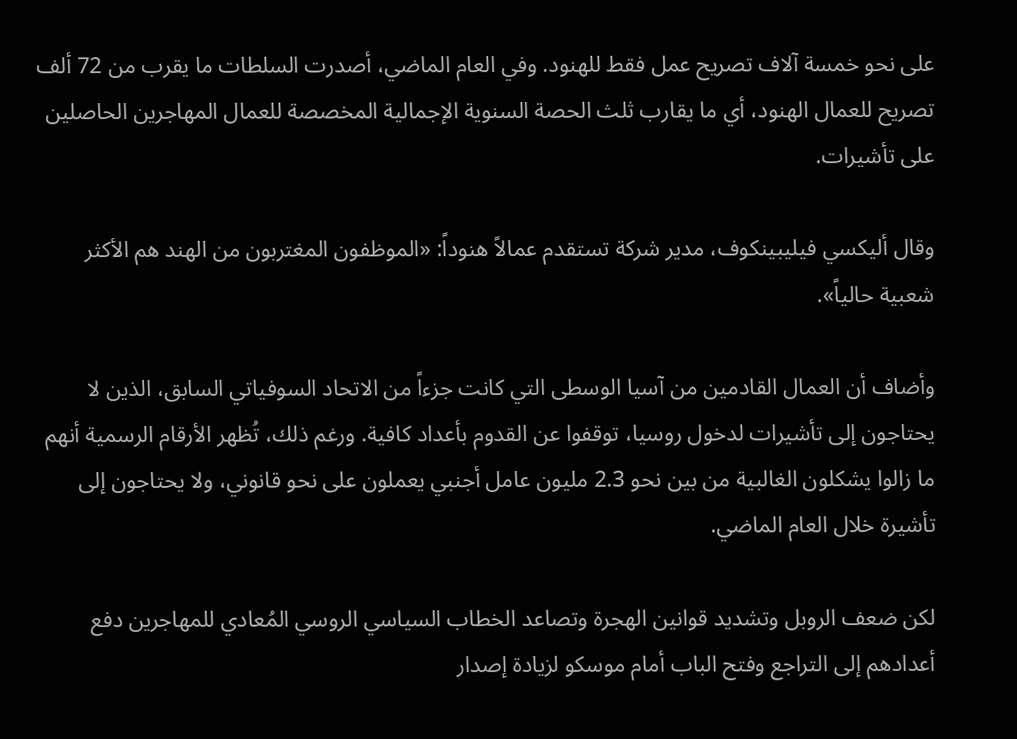على نحو خمسة آلاف تصريح عمل فقط للهنود. وفي العام الماضي، أصدرت السلطات ما يقرب من 72 ألف تصريح للعمال الهنود، أي ما يقارب ثلث الحصة السنوية الإجمالية المخصصة للعمال المهاجرين الحاصلين على تأشيرات.

وقال أليكسي فيليبينكوف، مدير شركة تستقدم عمالاً هنوداً: «الموظفون المغتربون من الهند هم الأكثر شعبية حالياً».

وأضاف أن العمال القادمين من آسيا الوسطى التي كانت جزءاً من الاتحاد السوفياتي السابق، الذين لا يحتاجون إلى تأشيرات لدخول روسيا، توقفوا عن القدوم بأعداد كافية. ورغم ذلك، تُظهر الأرقام الرسمية أنهم ما زالوا يشكلون الغالبية من بين نحو 2.3 مليون عامل أجنبي يعملون على نحو قانوني، ولا يحتاجون إلى تأشيرة خلال العام الماضي.

لكن ضعف الروبل وتشديد قوانين الهجرة وتصاعد الخطاب السياسي الروسي المُعادي للمهاجرين دفع أعدادهم إلى التراجع وفتح الباب أمام موسكو لزيادة إصدار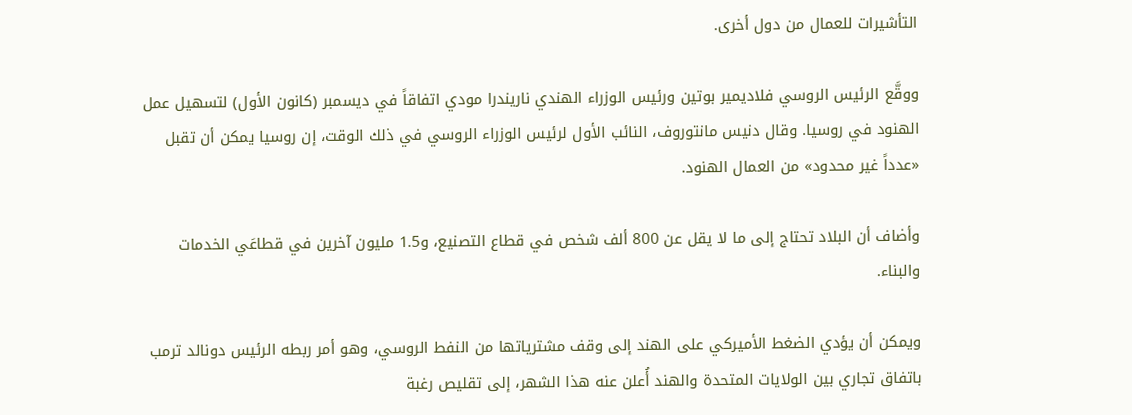التأشيرات للعمال من دول أخرى.

ووقَّع الرئيس الروسي فلاديمير بوتين ورئيس الوزراء الهندي ناريندرا مودي اتفاقاً في ديسمبر (كانون الأول) لتسهيل عمل الهنود في روسيا. وقال دنيس مانتوروف، النائب الأول لرئيس الوزراء الروسي في ذلك الوقت، إن روسيا يمكن أن تقبل «عدداً غير محدود» من العمال الهنود.

وأضاف أن البلاد تحتاج إلى ما لا يقل عن 800 ألف شخص في قطاع التصنيع، و1.5 مليون آخرين في قطاعَي الخدمات والبناء.

ويمكن أن يؤدي الضغط الأميركي على الهند إلى وقف مشترياتها من النفط الروسي، وهو أمر ربطه الرئيس دونالد ترمب باتفاق تجاري بين الولايات المتحدة والهند أُعلن عنه هذا الشهر، إلى تقليص رغبة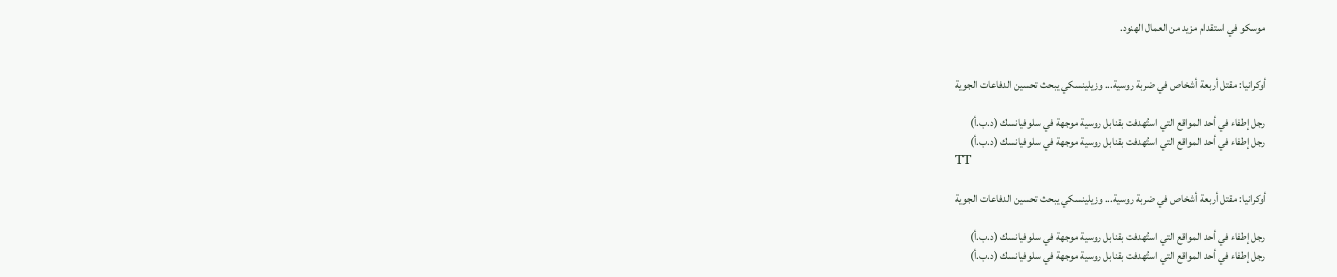موسكو في استقدام مزيد من العمال الهنود.


أوكرانيا: مقتل أربعة أشخاص في ضربة روسية... وزيلينسكي يبحث تحسين الدفاعات الجوية

رجل إطفاء في أحد المواقع التي استُهدفت بقنابل روسية موجهة في سلوفيانسك (د.ب.أ)
رجل إطفاء في أحد المواقع التي استُهدفت بقنابل روسية موجهة في سلوفيانسك (د.ب.أ)
TT

أوكرانيا: مقتل أربعة أشخاص في ضربة روسية... وزيلينسكي يبحث تحسين الدفاعات الجوية

رجل إطفاء في أحد المواقع التي استُهدفت بقنابل روسية موجهة في سلوفيانسك (د.ب.أ)
رجل إطفاء في أحد المواقع التي استُهدفت بقنابل روسية موجهة في سلوفيانسك (د.ب.أ)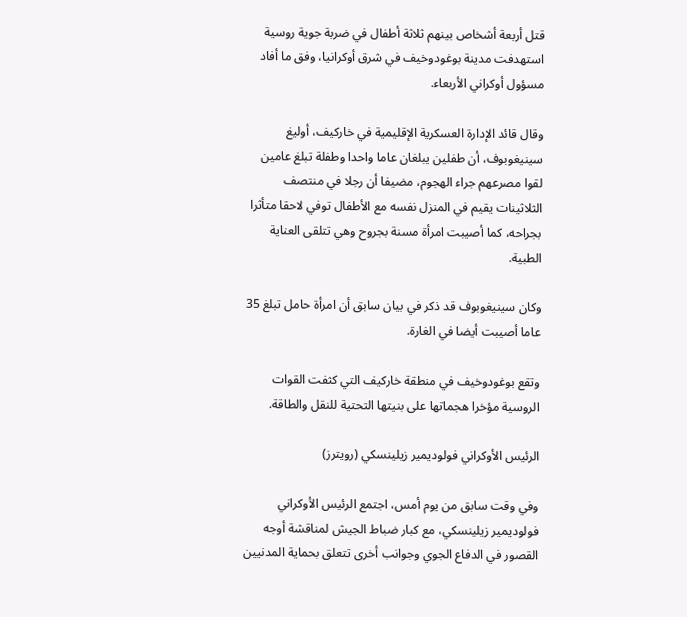قتل أربعة أشخاص بينهم ثلاثة أطفال في ضربة جوية روسية استهدفت مدينة بوغودوخيف في شرق أوكرانيا، وفق ما أفاد مسؤول أوكراني الأربعاء.

وقال قائد الإدارة العسكرية الإقليمية في خاركيف، أوليغ سينيغوبوف، أن طفلين يبلغان عاما واحدا وطفلة تبلغ عامين لقوا مصرعهم جراء الهجوم، مضيفا أن رجلا في منتصف الثلاثينات يقيم في المنزل نفسه مع الأطفال توفي لاحقا متأثرا بجراحه، كما أصيبت امرأة مسنة بجروح وهي تتلقى العناية الطبية.

وكان سينيغوبوف قد ذكر في بيان سابق أن امرأة حامل تبلغ 35 عاما أصيبت أيضا في الغارة.

وتقع بوغودوخيف في منطقة خاركيف التي كثفت القوات الروسية مؤخرا هجماتها على بنيتها التحتية للنقل والطاقة.

الرئيس الأوكراني فولوديمير زيلينسكي (رويترز)

وفي وقت سابق من يوم أمس، اجتمع الرئيس الأوكراني فولوديمير زيلينسكي، مع كبار ضباط الجيش لمناقشة أوجه القصور في الدفاع الجوي وجوانب أخرى تتعلق بحماية المدنيين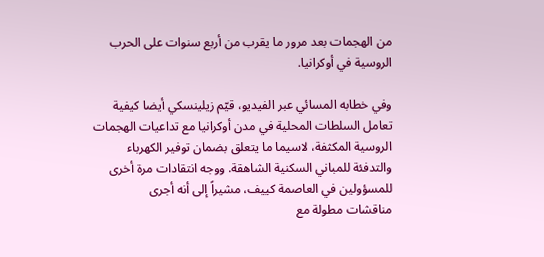من الهجمات بعد مرور ما يقرب من أربع سنوات على الحرب الروسية في أوكرانيا.

وفي خطابه المسائي ‌عبر الفيديو، قيّم ‌زيلينسكي أيضا كيفية تعامل ‌السلطات المحلية في مدن أوكرانيا مع تداعيات الهجمات الروسية المكثفة، لاسيما ما يتعلق بضمان توفير الكهرباء والتدفئة للمباني السكنية الشاهقة. ووجه انتقادات مرة أخرى للمسؤولين في العاصمة كييف، مشيراً إلى أنه أجرى مناقشات ‌مطولة ‌مع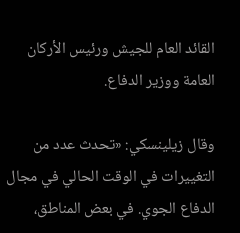القائد العام للجيش ورئيس الأركان العامة ‌ووزير الدفاع.

وقال زيلينسكي: «تحدث ‌عدد من التغييرات في الوقت الحالي في مجال الدفاع الجوي. في بعض المناطق،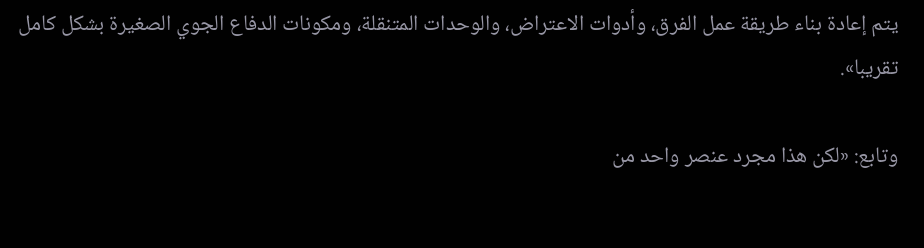يتم إعادة بناء ‌طريقة عمل الفرق، وأدوات الاعتراض، والوحدات المتنقلة، ومكونات الدفاع الجوي الصغيرة بشكل كامل تقريبا».

وتابع: «لكن هذا مجرد عنصر واحد من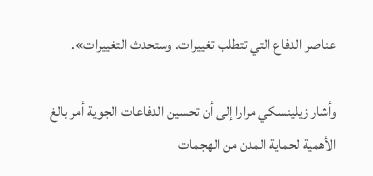عناصر الدفاع التي تتطلب تغييرات. وستحدث التغييرات».

وأشار زيلينسكي مرارا إلى أن تحسين الدفاعات الجوية أمر بالغ الأهمية لحماية المدن من الهجمات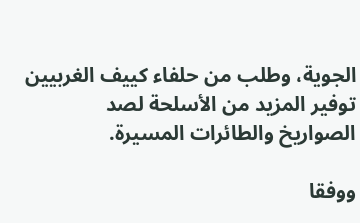الجوية، وطلب من حلفاء كييف الغربيين توفير المزيد من الأسلحة لصد الصواريخ والطائرات المسيرة.

ووفقا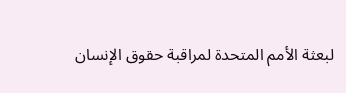لبعثة الأمم المتحدة لمراقبة حقوق الإنسان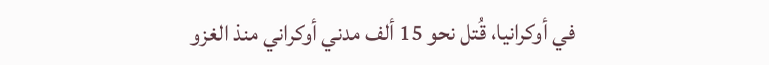في أوكرانيا، قُتل نحو 15 ألف مدني أوكراني منذ الغزو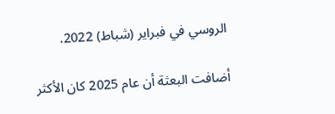الروسي في فبراير (شباط) 2022.

أضافت البعثة أن عام 2025 كان الأكثر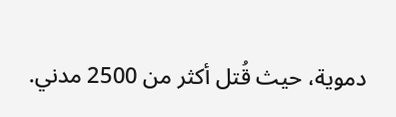دموية، حيث قُتل أكثر من 2500 مدني.